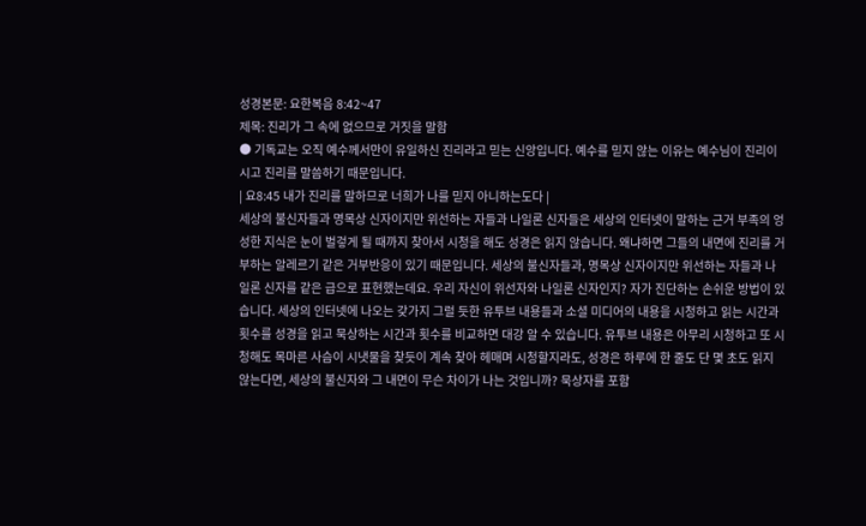성경본문: 요한복음 8:42~47
제목: 진리가 그 속에 없으므로 거짓을 말함
● 기독교는 오직 예수께서만이 유일하신 진리라고 믿는 신앙입니다. 예수를 믿지 않는 이유는 예수님이 진리이시고 진리를 말씀하기 때문입니다.
| 요8:45 내가 진리를 말하므로 너희가 나를 믿지 아니하는도다 |
세상의 불신자들과 명목상 신자이지만 위선하는 자들과 나일론 신자들은 세상의 인터넷이 말하는 근거 부족의 엉성한 지식은 눈이 벌겋게 될 때까지 찾아서 시청을 해도 성경은 읽지 않습니다. 왜냐하면 그들의 내면에 진리를 거부하는 알레르기 같은 거부반응이 있기 때문입니다. 세상의 불신자들과, 명목상 신자이지만 위선하는 자들과 나일론 신자를 같은 급으로 표현했는데요. 우리 자신이 위선자와 나일론 신자인지? 자가 진단하는 손쉬운 방법이 있습니다. 세상의 인터넷에 나오는 갖가지 그럴 듯한 유투브 내용들과 소셜 미디어의 내용을 시청하고 읽는 시간과 횟수를 성경을 읽고 묵상하는 시간과 횟수를 비교하면 대강 알 수 있습니다. 유투브 내용은 아무리 시청하고 또 시청해도 목마른 사슴이 시냇물을 찾듯이 계속 찾아 헤매며 시청할지라도, 성경은 하루에 한 줄도 단 몇 초도 읽지 않는다면, 세상의 불신자와 그 내면이 무슨 차이가 나는 것입니까? 묵상자를 포함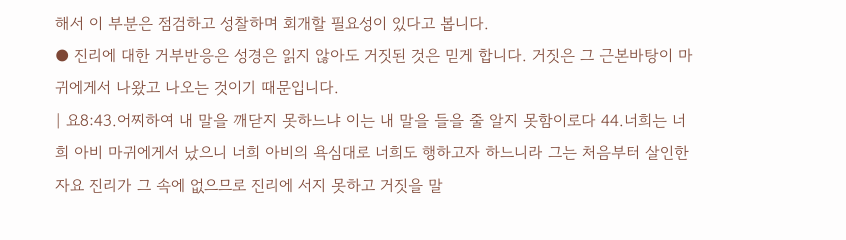해서 이 부분은 점검하고 성찰하며 회개할 필요성이 있다고 봅니다.
● 진리에 대한 거부반응은 성경은 읽지 않아도 거짓된 것은 믿게 합니다. 거짓은 그 근본바탕이 마귀에게서 나왔고 나오는 것이기 때문입니다.
| 요8:43.어찌하여 내 말을 깨닫지 못하느냐 이는 내 말을 들을 줄 알지 못함이로다 44.너희는 너희 아비 마귀에게서 났으니 너희 아비의 욕심대로 너희도 행하고자 하느니라 그는 처음부터 살인한 자요 진리가 그 속에 없으므로 진리에 서지 못하고 거짓을 말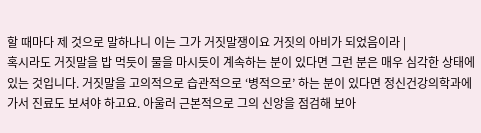할 때마다 제 것으로 말하나니 이는 그가 거짓말쟁이요 거짓의 아비가 되었음이라 |
혹시라도 거짓말을 밥 먹듯이 물을 마시듯이 계속하는 분이 있다면 그런 분은 매우 심각한 상태에 있는 것입니다. 거짓말을 고의적으로 습관적으로 ‘병적으로’ 하는 분이 있다면 정신건강의학과에 가서 진료도 보셔야 하고요. 아울러 근본적으로 그의 신앙을 점검해 보아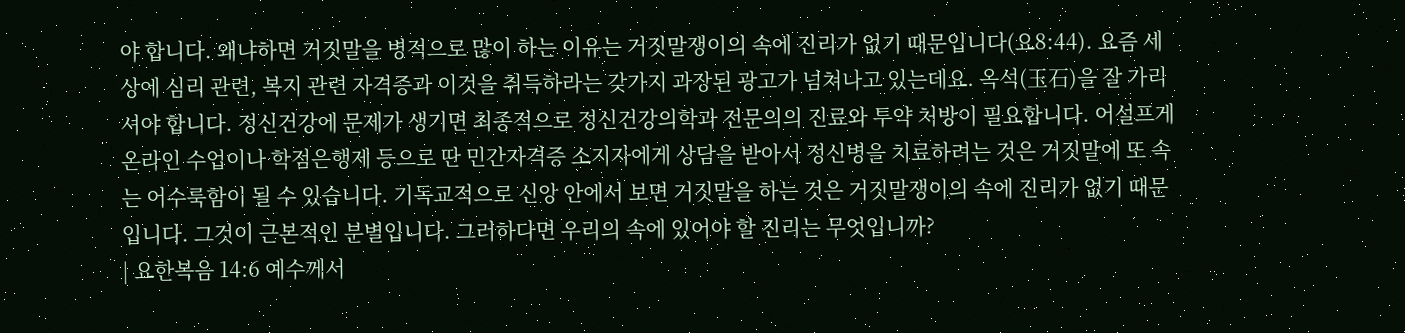야 합니다. 왜냐하면 거짓말을 병적으로 많이 하는 이유는 거짓말쟁이의 속에 진리가 없기 때문입니다(요8:44). 요즘 세상에 심리 관련, 복지 관련 자격증과 이것을 취득하라는 갖가지 과장된 광고가 넘쳐나고 있는데요. 옥석(玉石)을 잘 가리셔야 합니다. 정신건강에 문제가 생기면 최종적으로 정신건강의학과 전문의의 진료와 투약 처방이 필요합니다. 어설프게 온라인 수업이나 학점은행제 등으로 딴 민간자격증 소지자에게 상담을 받아서 정신병을 치료하려는 것은 거짓말에 또 속는 어수룩함이 될 수 있습니다. 기독교적으로 신앙 안에서 보면 거짓말을 하는 것은 거짓말쟁이의 속에 진리가 없기 때문입니다. 그것이 근본적인 분별입니다. 그러하다면 우리의 속에 있어야 할 진리는 무엇입니까?
| 요한복음 14:6 예수께서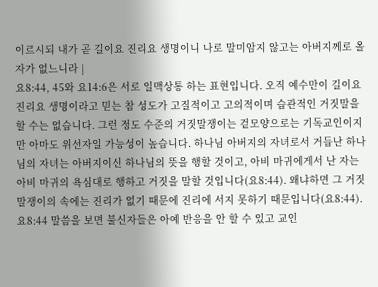이르시되 내가 곧 길이요 진리요 생명이니 나로 말미암지 않고는 아버지께로 올 자가 없느니라 |
요8:44, 45와 요14:6은 서로 일맥상통 하는 표현입니다. 오직 예수만이 길이요 진리요 생명이라고 믿는 참 성도가 고질적이고 고의적이며 습관적인 거짓말을 할 수는 없습니다. 그런 정도 수준의 거짓말쟁이는 겉모양으로는 기독교인이지만 아마도 위선자일 가능성이 높습니다. 하나님 아버지의 자녀로서 거듭난 하나님의 자녀는 아버지이신 하나님의 뜻을 행할 것이고, 아비 마귀에게서 난 자는 아비 마귀의 욕심대로 행하고 거짓을 말할 것입니다(요8:44). 왜냐하면 그 거짓말쟁이의 속에는 진리가 없기 때문에 진리에 서지 못하기 때문입니다(요8:44). 요8:44 말씀을 보면 불신자들은 아예 반응을 안 할 수 있고 교인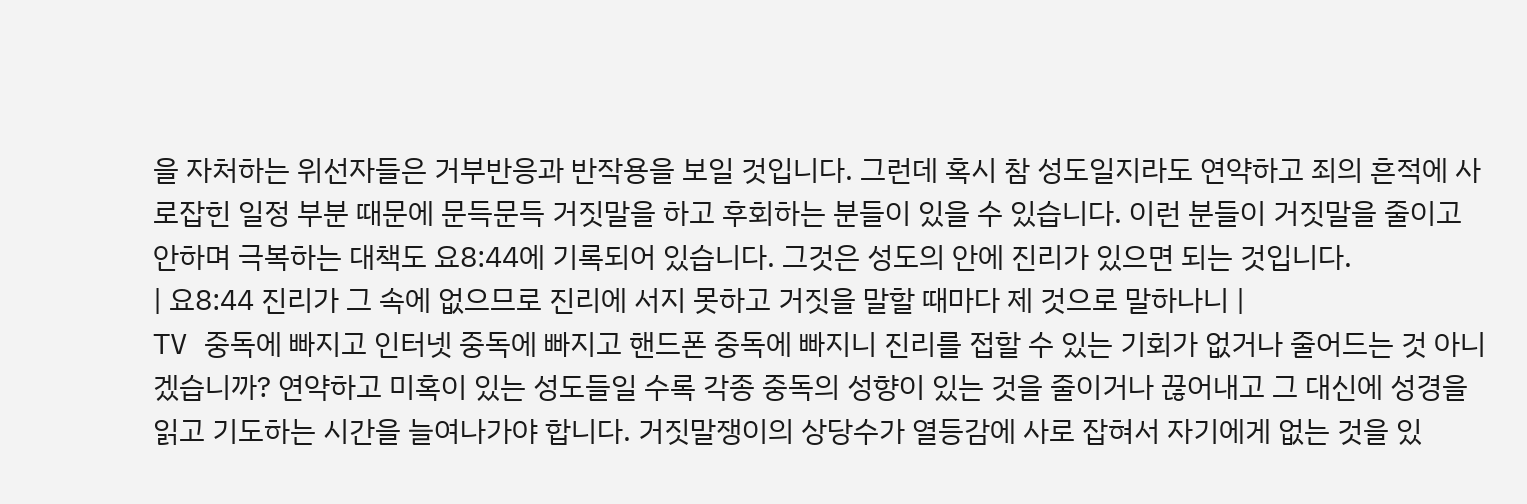을 자처하는 위선자들은 거부반응과 반작용을 보일 것입니다. 그런데 혹시 참 성도일지라도 연약하고 죄의 흔적에 사로잡힌 일정 부분 때문에 문득문득 거짓말을 하고 후회하는 분들이 있을 수 있습니다. 이런 분들이 거짓말을 줄이고 안하며 극복하는 대책도 요8:44에 기록되어 있습니다. 그것은 성도의 안에 진리가 있으면 되는 것입니다.
| 요8:44 진리가 그 속에 없으므로 진리에 서지 못하고 거짓을 말할 때마다 제 것으로 말하나니 |
TV 중독에 빠지고 인터넷 중독에 빠지고 핸드폰 중독에 빠지니 진리를 접할 수 있는 기회가 없거나 줄어드는 것 아니겠습니까? 연약하고 미혹이 있는 성도들일 수록 각종 중독의 성향이 있는 것을 줄이거나 끊어내고 그 대신에 성경을 읽고 기도하는 시간을 늘여나가야 합니다. 거짓말쟁이의 상당수가 열등감에 사로 잡혀서 자기에게 없는 것을 있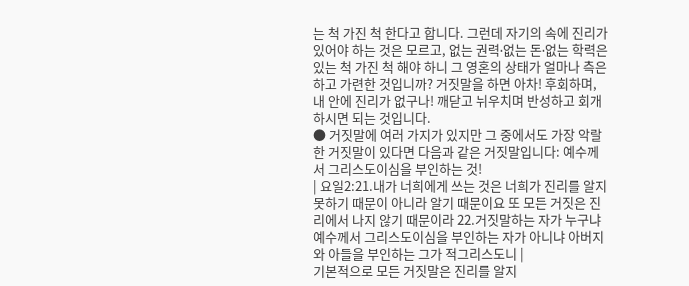는 척 가진 척 한다고 합니다. 그런데 자기의 속에 진리가 있어야 하는 것은 모르고, 없는 권력∙없는 돈∙없는 학력은 있는 척 가진 척 해야 하니 그 영혼의 상태가 얼마나 측은하고 가련한 것입니까? 거짓말을 하면 아차! 후회하며, 내 안에 진리가 없구나! 깨닫고 뉘우치며 반성하고 회개하시면 되는 것입니다.
● 거짓말에 여러 가지가 있지만 그 중에서도 가장 악랄한 거짓말이 있다면 다음과 같은 거짓말입니다: 예수께서 그리스도이심을 부인하는 것!
| 요일2:21.내가 너희에게 쓰는 것은 너희가 진리를 알지 못하기 때문이 아니라 알기 때문이요 또 모든 거짓은 진리에서 나지 않기 때문이라 22.거짓말하는 자가 누구냐 예수께서 그리스도이심을 부인하는 자가 아니냐 아버지와 아들을 부인하는 그가 적그리스도니 |
기본적으로 모든 거짓말은 진리를 알지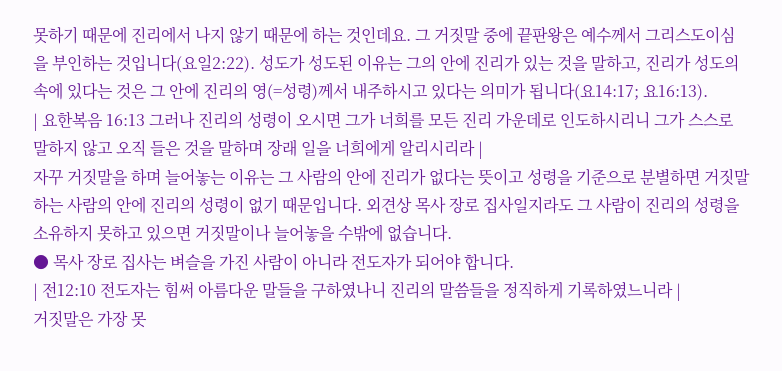못하기 때문에 진리에서 나지 않기 때문에 하는 것인데요. 그 거짓말 중에 끝판왕은 예수께서 그리스도이심을 부인하는 것입니다(요일2:22). 성도가 성도된 이유는 그의 안에 진리가 있는 것을 말하고, 진리가 성도의 속에 있다는 것은 그 안에 진리의 영(=성령)께서 내주하시고 있다는 의미가 됩니다(요14:17; 요16:13).
| 요한복음 16:13 그러나 진리의 성령이 오시면 그가 너희를 모든 진리 가운데로 인도하시리니 그가 스스로 말하지 않고 오직 들은 것을 말하며 장래 일을 너희에게 알리시리라 |
자꾸 거짓말을 하며 늘어놓는 이유는 그 사람의 안에 진리가 없다는 뜻이고 성령을 기준으로 분별하면 거짓말하는 사람의 안에 진리의 성령이 없기 때문입니다. 외견상 목사 장로 집사일지라도 그 사람이 진리의 성령을 소유하지 못하고 있으면 거짓말이나 늘어놓을 수밖에 없습니다.
● 목사 장로 집사는 벼슬을 가진 사람이 아니라 전도자가 되어야 합니다.
| 전12:10 전도자는 힘써 아름다운 말들을 구하였나니 진리의 말씀들을 정직하게 기록하였느니라 |
거짓말은 가장 못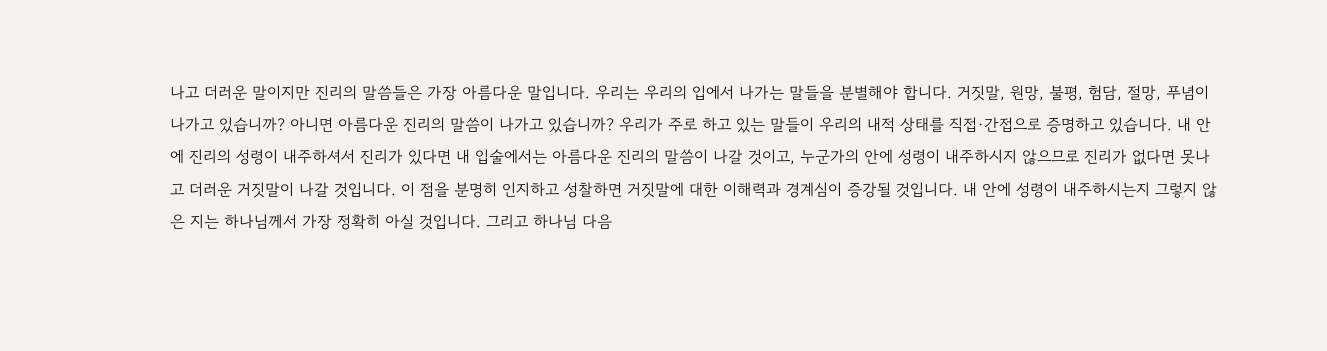나고 더러운 말이지만 진리의 말씀들은 가장 아름다운 말입니다. 우리는 우리의 입에서 나가는 말들을 분별해야 합니다. 거짓말, 원망, 불평, 험담, 절망, 푸념이 나가고 있습니까? 아니면 아름다운 진리의 말씀이 나가고 있습니까? 우리가 주로 하고 있는 말들이 우리의 내적 상태를 직접∙간접으로 증명하고 있습니다. 내 안에 진리의 성령이 내주하셔서 진리가 있다면 내 입술에서는 아름다운 진리의 말씀이 나갈 것이고, 누군가의 안에 성령이 내주하시지 않으므로 진리가 없다면 못나고 더러운 거짓말이 나갈 것입니다. 이 점을 분명히 인지하고 성찰하면 거짓말에 대한 이해력과 경계심이 증강될 것입니다. 내 안에 성령이 내주하시는지 그렇지 않은 지는 하나님께서 가장 정확히 아실 것입니다. 그리고 하나님 다음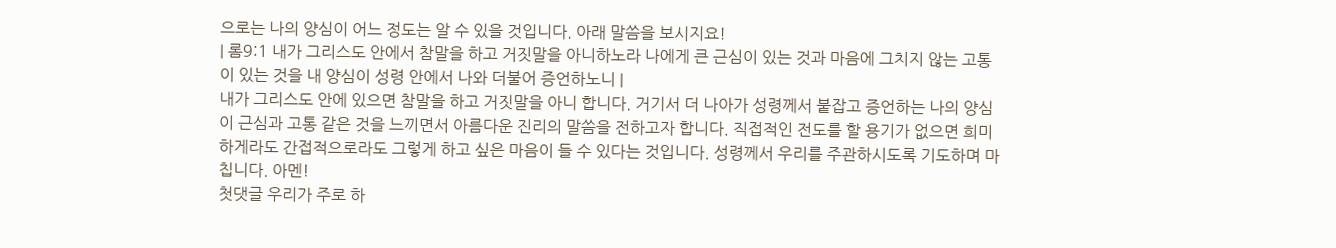으로는 나의 양심이 어느 정도는 알 수 있을 것입니다. 아래 말씀을 보시지요!
| 롬9:1 내가 그리스도 안에서 참말을 하고 거짓말을 아니하노라 나에게 큰 근심이 있는 것과 마음에 그치지 않는 고통이 있는 것을 내 양심이 성령 안에서 나와 더불어 증언하노니 |
내가 그리스도 안에 있으면 참말을 하고 거짓말을 아니 합니다. 거기서 더 나아가 성령께서 붙잡고 증언하는 나의 양심이 근심과 고통 같은 것을 느끼면서 아름다운 진리의 말씀을 전하고자 합니다. 직접적인 전도를 할 용기가 없으면 희미하게라도 간접적으로라도 그렇게 하고 싶은 마음이 들 수 있다는 것입니다. 성령께서 우리를 주관하시도록 기도하며 마칩니다. 아멘!
첫댓글 우리가 주로 하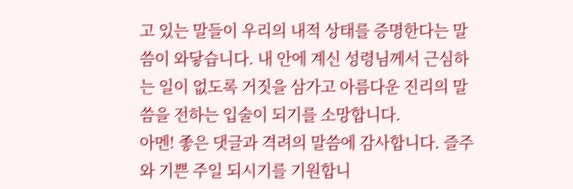고 있는 말들이 우리의 내적 상태를 증명한다는 말씀이 와닿습니다. 내 안에 계신 성령님께서 근심하는 일이 없도록 거짓을 삼가고 아름다운 진리의 말씀을 전하는 입술이 되기를 소망합니다.
아멘! 좋은 댓글과 격려의 말씀에 감사합니다. 즐주와 기쁜 주일 되시기를 기원합니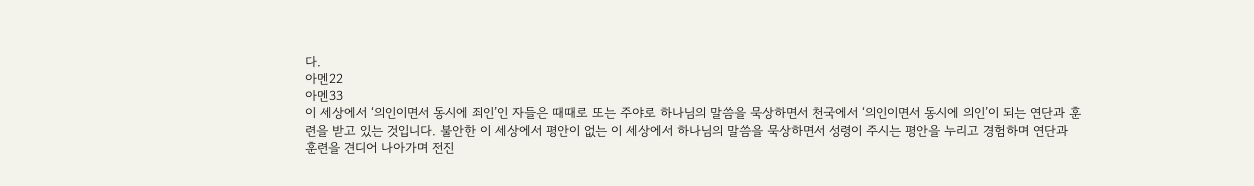다.
아멘22
아멘33
이 세상에서 ‘의인이면서 동시에 죄인’인 자들은 때때로 또는 주야로 하나님의 말씀을 묵상하면서 천국에서 ‘의인이면서 동시에 의인’이 되는 연단과 훈련을 받고 있는 것입니다. 불안한 이 세상에서 평안이 없는 이 세상에서 하나님의 말씀을 묵상하면서 성령이 주시는 평안을 누리고 경험하며 연단과 훈련을 견디어 나아가며 전진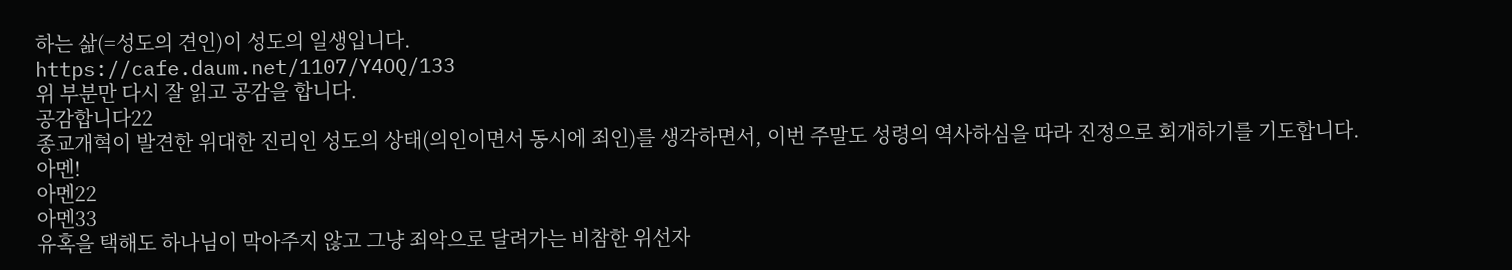하는 삶(=성도의 견인)이 성도의 일생입니다.
https://cafe.daum.net/1107/Y4OQ/133
위 부분만 다시 잘 읽고 공감을 합니다.
공감합니다22
종교개혁이 발견한 위대한 진리인 성도의 상태(의인이면서 동시에 죄인)를 생각하면서, 이번 주말도 성령의 역사하심을 따라 진정으로 회개하기를 기도합니다.
아멘!
아멘22
아멘33
유혹을 택해도 하나님이 막아주지 않고 그냥 죄악으로 달려가는 비참한 위선자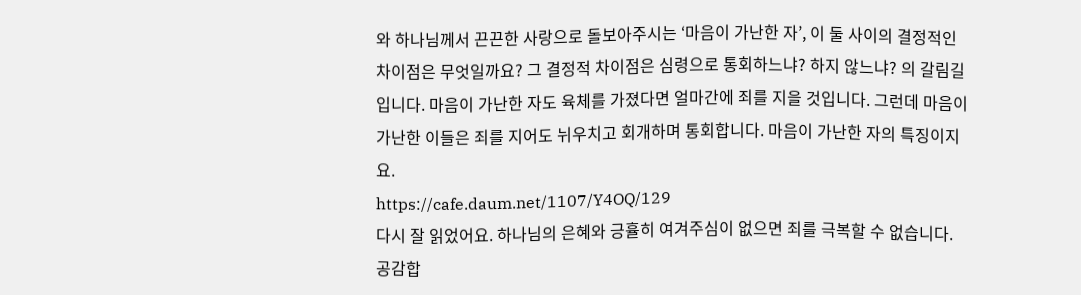와 하나님께서 끈끈한 사랑으로 돌보아주시는 ‘마음이 가난한 자’, 이 둘 사이의 결정적인 차이점은 무엇일까요? 그 결정적 차이점은 심령으로 통회하느냐? 하지 않느냐? 의 갈림길입니다. 마음이 가난한 자도 육체를 가졌다면 얼마간에 죄를 지을 것입니다. 그런데 마음이 가난한 이들은 죄를 지어도 뉘우치고 회개하며 통회합니다. 마음이 가난한 자의 특징이지요.
https://cafe.daum.net/1107/Y4OQ/129
다시 잘 읽었어요. 하나님의 은혜와 긍휼히 여겨주심이 없으면 죄를 극복할 수 없습니다.
공감합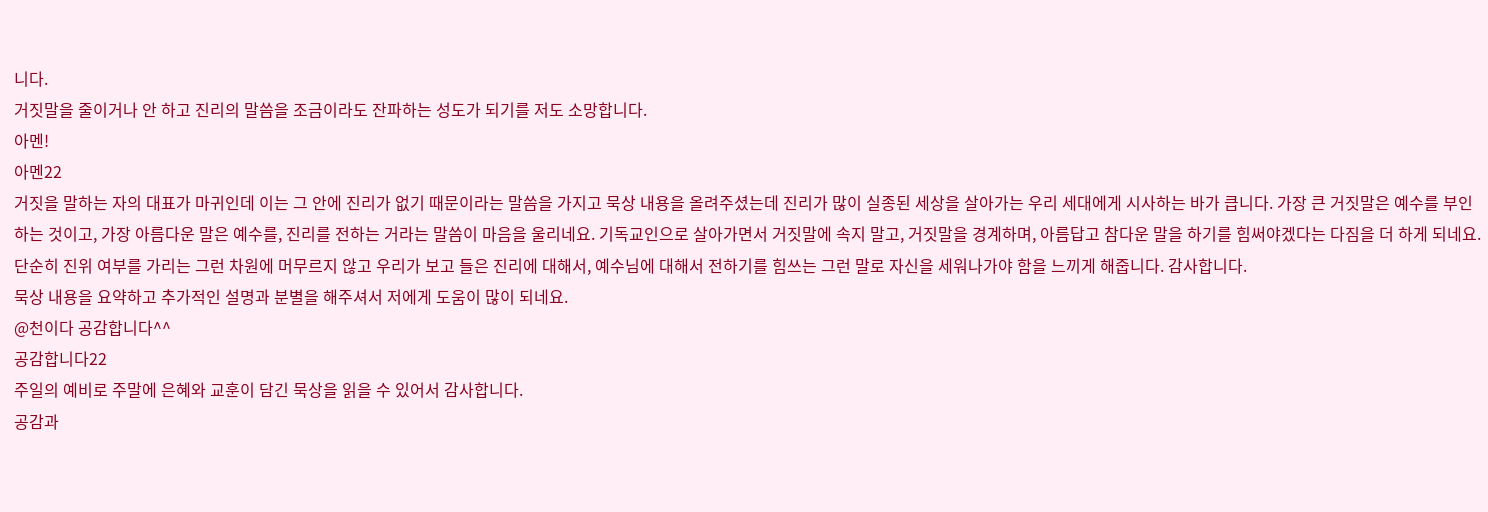니다.
거짓말을 줄이거나 안 하고 진리의 말씀을 조금이라도 잔파하는 성도가 되기를 저도 소망합니다.
아멘!
아멘22
거짓을 말하는 자의 대표가 마귀인데 이는 그 안에 진리가 없기 때문이라는 말씀을 가지고 묵상 내용을 올려주셨는데 진리가 많이 실종된 세상을 살아가는 우리 세대에게 시사하는 바가 큽니다. 가장 큰 거짓말은 예수를 부인하는 것이고, 가장 아름다운 말은 예수를, 진리를 전하는 거라는 말씀이 마음을 울리네요. 기독교인으로 살아가면서 거짓말에 속지 말고, 거짓말을 경계하며, 아름답고 참다운 말을 하기를 힘써야겠다는 다짐을 더 하게 되네요. 단순히 진위 여부를 가리는 그런 차원에 머무르지 않고 우리가 보고 들은 진리에 대해서, 예수님에 대해서 전하기를 힘쓰는 그런 말로 자신을 세워나가야 함을 느끼게 해줍니다. 감사합니다.
묵상 내용을 요약하고 추가적인 설명과 분별을 해주셔서 저에게 도움이 많이 되네요.
@천이다 공감합니다^^
공감합니다22
주일의 예비로 주말에 은혜와 교훈이 담긴 묵상을 읽을 수 있어서 감사합니다.
공감과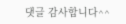댓글 감사합니다^^